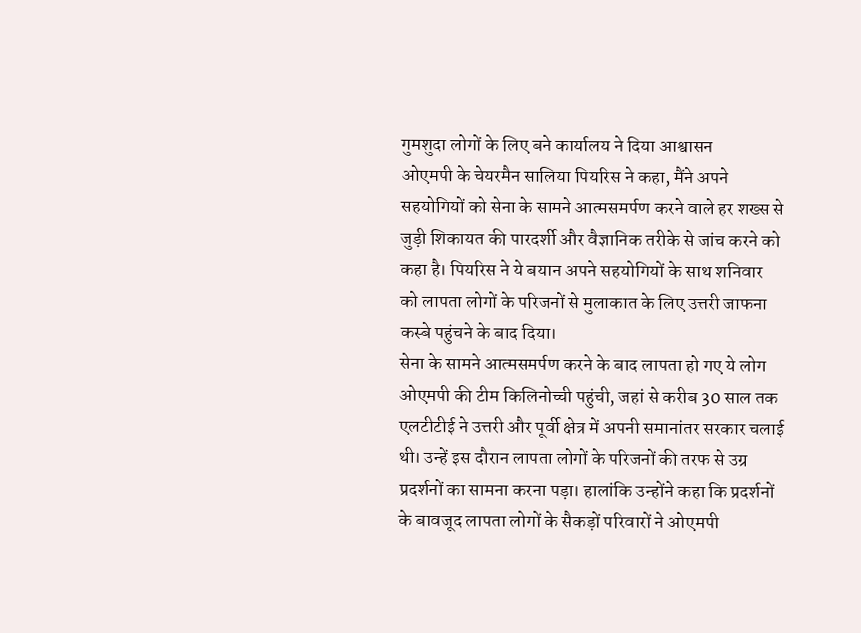गुमशुदा लोगों के लिए बने कार्यालय ने दिया आश्वासन
ओएमपी के चेयरमैन सालिया पियरिस ने कहा, मैंने अपने सहयोगियों को सेना के सामने आत्मसमर्पण करने वाले हर शख्स से जुड़ी शिकायत की पारदर्शी और वैज्ञानिक तरीके से जांच करने को कहा है। पियरिस ने ये बयान अपने सहयोगियों के साथ शनिवार को लापता लोगों के परिजनों से मुलाकात के लिए उत्तरी जाफना कस्बे पहुंचने के बाद दिया।
सेना के सामने आत्मसमर्पण करने के बाद लापता हो गए ये लोग
ओएमपी की टीम किलिनोच्ची पहुंची, जहां से करीब 30 साल तक एलटीटीई ने उत्तरी और पूर्वी क्षेत्र में अपनी समानांतर सरकार चलाई थी। उन्हें इस दौरान लापता लोगों के परिजनों की तरफ से उग्र प्रदर्शनों का सामना करना पड़ा। हालांकि उन्होंने कहा कि प्रदर्शनों के बावजूद लापता लोगों के सैकड़ों परिवारों ने ओएमपी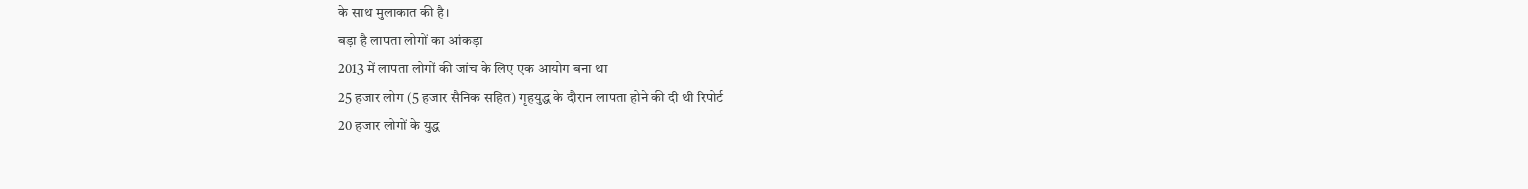के साथ मुलाकात की है।
बड़ा है लापता लोगों का आंकड़ा
2013 में लापता लोगों की जांच के लिए एक आयोग बना था
25 हजार लोग (5 हजार सैनिक सहित) गृहयुद्ध के दौरान लापता होने की दी थी रिपोर्ट
20 हजार लोगों के युद्ध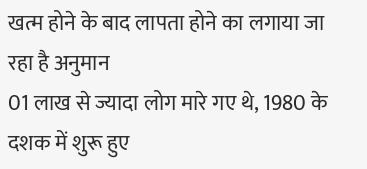खत्म होने के बाद लापता होने का लगाया जा रहा है अनुमान
01 लाख से ज्यादा लोग मारे गए थे, 1980 के दशक में शुरू हुए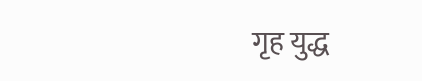गृह युद्ध